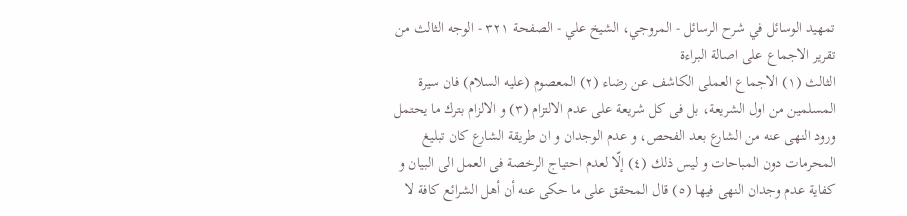تمهيد الوسائل في شرح الرسائل - المروجي، الشيخ علي - الصفحة ٣٢١ - الوجه الثالث من تقرير الاجماع على اصالة البراءة
الثالث (١) الاجماع العملى الكاشف عن رضاء (٢) المعصوم (عليه السلام) فان سيرة المسلمين من اول الشريعة، بل فى كل شريعة على عدم الالتزام (٣) و الالزام بترك ما يحتمل ورود النهى عنه من الشارع بعد الفحص، و عدم الوجدان و ان طريقة الشارع كان تبليغ المحرمات دون المباحات و ليس ذلك (٤) إلّا لعدم احتياج الرخصة فى العمل الى البيان و كفاية عدم وجدان النهى فيها (٥) قال المحقق على ما حكى عنه أن أهل الشرائع كافة لا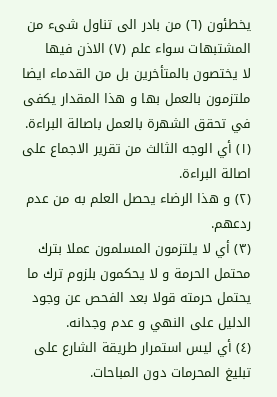يخطئون (٦) من بادر الى تناول شىء من المشتبهات سواء علم (٧) الاذن فيها
لا يختصون بالمتأخرين بل من القدماء ايضا ملتزمون بالعمل بها و هذا المقدار يكفى في تحقق الشهرة بالعمل باصالة البراءة.
(١) أي الوجه الثالث من تقرير الاجماع على اصالة البراءة.
(٢) و هذا الرضاء يحصل العلم به من عدم ردعهم.
(٣) أي لا يلتزمون المسلمون عملا بترك محتمل الحرمة و لا يحكمون بلزوم ترك ما يحتمل حرمته قولا بعد الفحص عن وجود الدليل على النهي و عدم وجدانه.
(٤) أي ليس استمرار طريقة الشارع على تبليغ المحرمات دون المباحات.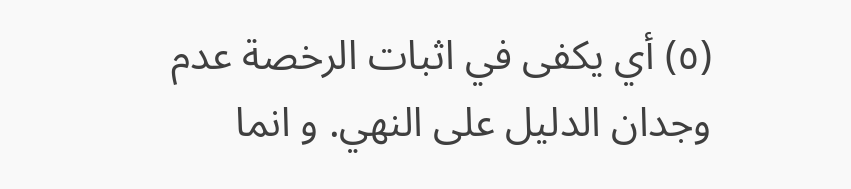(٥) أي يكفى في اثبات الرخصة عدم وجدان الدليل على النهي. و انما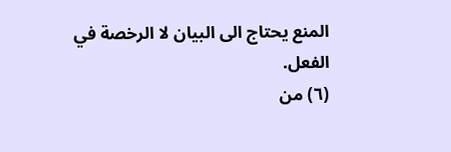المنع يحتاج الى البيان لا الرخصة في الفعل.
(٦) من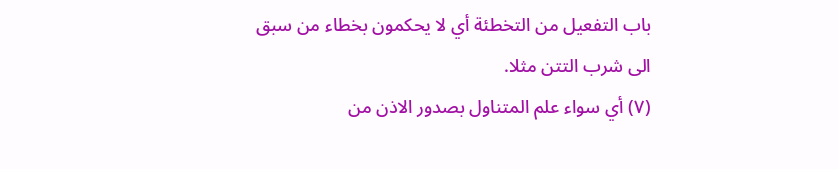باب التفعيل من التخطئة أي لا يحكمون بخطاء من سبق الى شرب التتن مثلا.
(٧) أي سواء علم المتناول بصدور الاذن من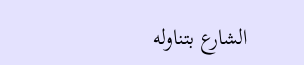الشارع بتناوله